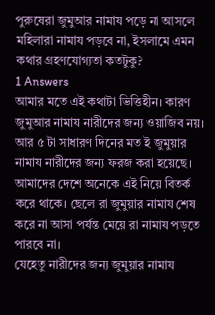পুরুষেরা জুমুআর নামায পড়ে না আসলে মহিলারা নামায পড়বে না, ইসলামে এমন কথার গ্রহণযোগ্যতা কতটুকু?
1 Answers
আমার মতে এই কথাটা ভিত্তিহীন। কারণ জুমুআর নামায নারীদের জন্য ওয়াজিব নয়। আর ৫ টা সাধারণ দিনের মত ই জুমুয়ার নামায নারীদের জন্য ফরজ করা হয়েছে। আমাদের দেশে অনেকে এই নিয়ে বিতর্ক করে থাকে। ছেলে রা জুমুয়ার নামায শেষ করে না আসা পর্যন্ত মেয়ে রা নামায পড়তে পারবে না।
যেহেতু নারীদের জন্য জুমুয়ার নামায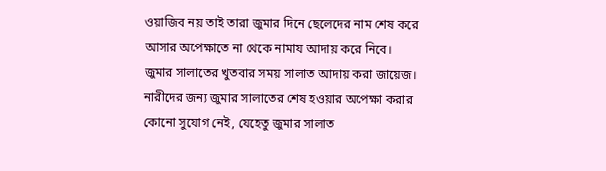ওয়াজিব নয় তাই তারা জুমার দিনে ছেলেদের নাম শেষ করে আসার অপেক্ষাতে না থেকে নামায আদায় করে নিবে।
জুমার সালাতের খুতবার সময় সালাত আদায় করা জায়েজ। নারীদের জন্য জুমার সালাতের শেষ হওয়ার অপেক্ষা করার কোনো সুযোগ নেই, যেহেতু জুমার সালাত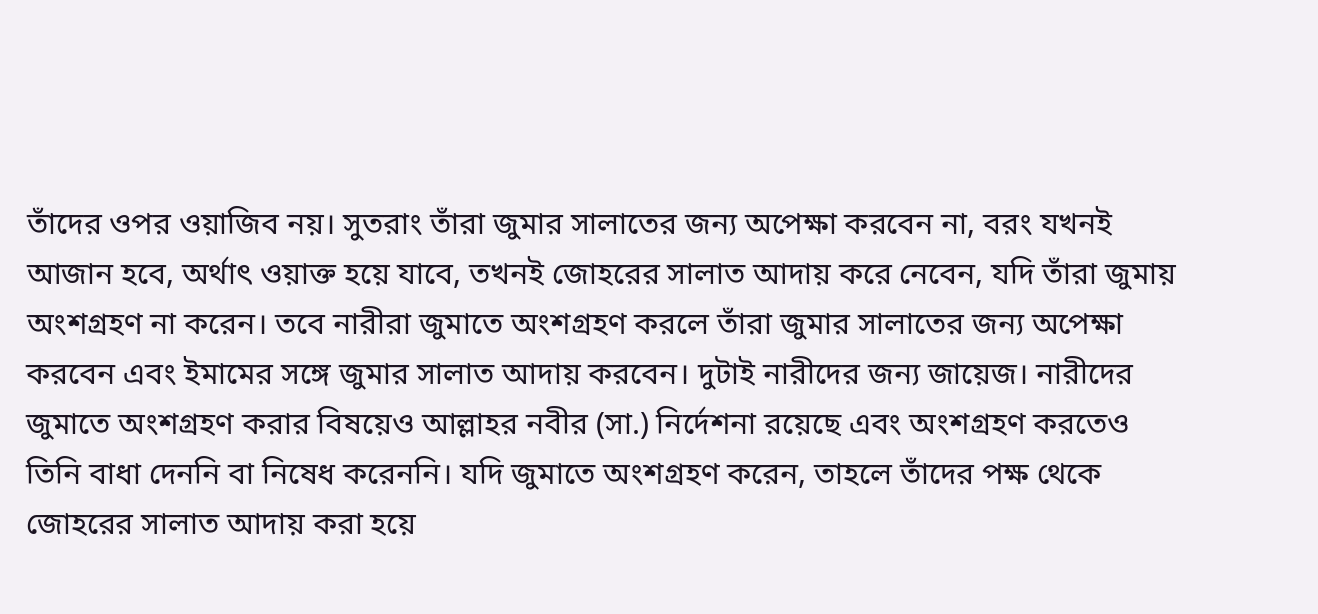তাঁদের ওপর ওয়াজিব নয়। সুতরাং তাঁরা জুমার সালাতের জন্য অপেক্ষা করবেন না, বরং যখনই আজান হবে, অর্থাৎ ওয়াক্ত হয়ে যাবে, তখনই জোহরের সালাত আদায় করে নেবেন, যদি তাঁরা জুমায় অংশগ্রহণ না করেন। তবে নারীরা জুমাতে অংশগ্রহণ করলে তাঁরা জুমার সালাতের জন্য অপেক্ষা করবেন এবং ইমামের সঙ্গে জুমার সালাত আদায় করবেন। দুটাই নারীদের জন্য জায়েজ। নারীদের জুমাতে অংশগ্রহণ করার বিষয়েও আল্লাহর নবীর (সা.) নির্দেশনা রয়েছে এবং অংশগ্রহণ করতেও তিনি বাধা দেননি বা নিষেধ করেননি। যদি জুমাতে অংশগ্রহণ করেন, তাহলে তাঁদের পক্ষ থেকে জোহরের সালাত আদায় করা হয়ে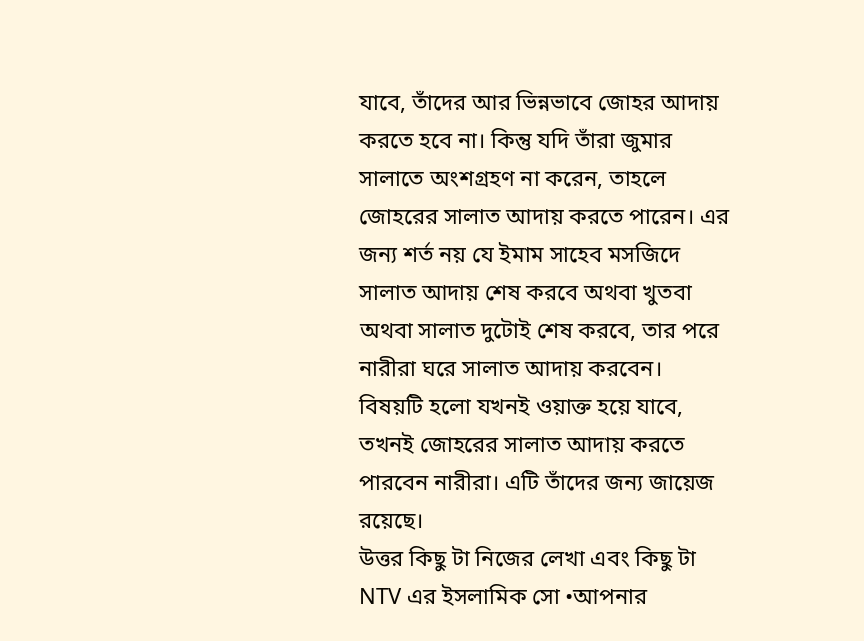যাবে, তাঁদের আর ভিন্নভাবে জোহর আদায় করতে হবে না। কিন্তু যদি তাঁরা জুমার সালাতে অংশগ্রহণ না করেন, তাহলে জোহরের সালাত আদায় করতে পারেন। এর জন্য শর্ত নয় যে ইমাম সাহেব মসজিদে সালাত আদায় শেষ করবে অথবা খুতবা অথবা সালাত দুটোই শেষ করবে, তার পরে নারীরা ঘরে সালাত আদায় করবেন। বিষয়টি হলো যখনই ওয়াক্ত হয়ে যাবে, তখনই জোহরের সালাত আদায় করতে পারবেন নারীরা। এটি তাঁদের জন্য জায়েজ রয়েছে।
উত্তর কিছু টা নিজের লেখা এবং কিছু টা NTV এর ইসলামিক সো •আপনার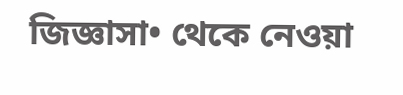জিজ্ঞাসা• থেকে নেওয়া